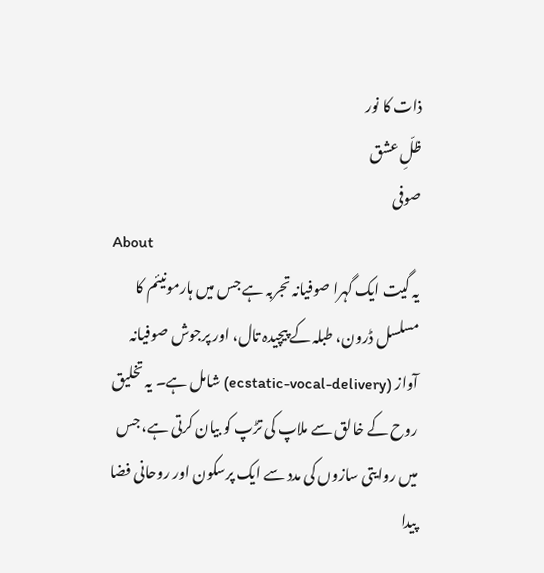ذات کا نور
ظلِّ عشق
صوفی
About
یہ گیت ایک گہرا صوفیانہ تجربہ ہے جس میں ہارمونیئم کا مسلسل ڈرون، طبلہ کے پیچیدہ تال، اور پرجوش صوفیانہ آواز (ecstatic-vocal-delivery) شامل ہے۔ یہ تخلیق روح کے خالق سے ملاپ کی تڑپ کو بیان کرتی ہے، جس میں روایتی سازوں کی مدد سے ایک پرسکون اور روحانی فضا پیدا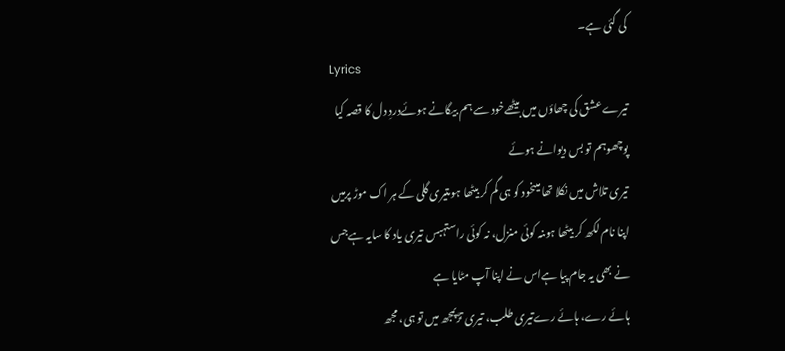کی گئی ہے۔
Lyrics
تیرے عشق کی چھاؤں میں بیٹھےخود سے ہم بیگانے ہوئےدردِ دل کا قصہ کیا پوچھوہم تو بس دیوانے ہوئے
تیری تلاش میں نکلا تھا میںخود کو ہی گم کر بیٹھا ہوںتیری گلی کے ہر اک موڑ پرمیں اپنا نام لکھ کر بیٹھا ہوںنہ کوئی منزل، نہ کوئی راستہبس تیری یاد کا سایہ ہےجس نے بھی یہ جام پیا ہےاس نے اپنا آپ مٹایا ہے
ہائے رے، ہائے رےتیری طلب، تیری تڑپمجھ میں تو ہی، مجھ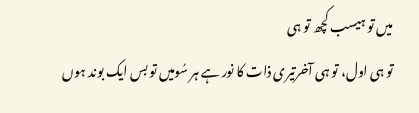میں تو ہیسب کچھ تو ہی
تو ہی اول، تو ہی آخرتیری ذات کا نور ہے ہر سُومیں تو بس ایک بوند ہوں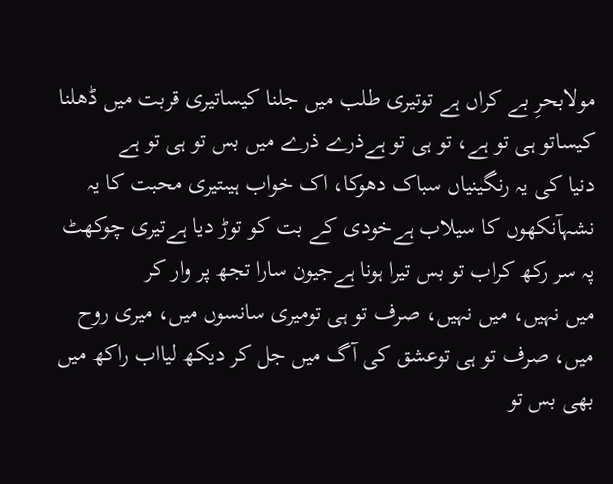مولابحرِ بے کراں ہے توتیری طلب میں جلنا کیساتیری قربت میں ڈھلنا کیساتو ہی تو ہے، تو ہی تو ہےذرے ذرے میں بس تو ہی تو ہے
دنیا کی یہ رنگینیاں سباک دھوکا، اک خواب ہیںتیری محبت کا یہ نشہآنکھوں کا سیلاب ہےخودی کے بت کو توڑ دیا ہےتیری چوکھٹ پہ سر رکھ کراب تو بس تیرا ہونا ہےجیون سارا تجھ پر وار کر
میں نہیں، میں نہیں، صرف تو ہی تومیری سانسوں میں، میری روح میں، صرف تو ہی توعشق کی آگ میں جل کر دیکھ لیااب راکھ میں بھی بس تو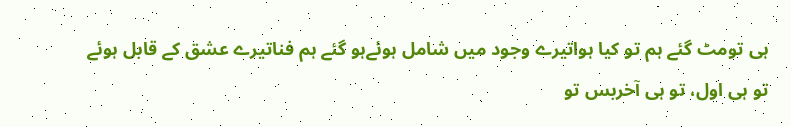ہی تومٹ گئے ہم تو کیا ہواتیرے وجود میں شامل ہوئےہو گئے ہم فناتیرے عشق کے قابل ہوئے
تو ہی اول، تو ہی آخربس تو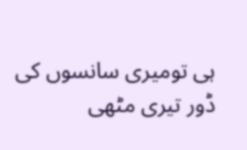ہی تومیری سانسوں کی ڈور تیری مٹھی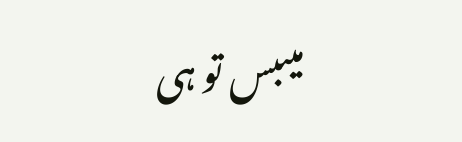میںبس تو ہی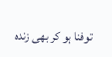توفنا ہو کر بھی زندہ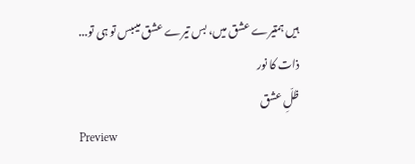ہیں ہمتیرے عشق میں، بس تیرے عشق میںبس تو ہی تو...
ذات کا نور
ظلِّ عشق
Preview